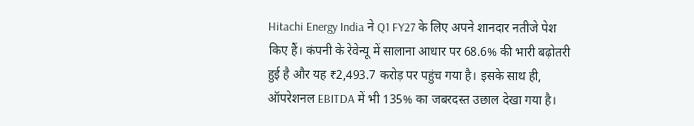Hitachi Energy India ने Q1 FY27 के लिए अपने शानदार नतीजे पेश किए हैं। कंपनी के रेवेन्यू में सालाना आधार पर 68.6% की भारी बढ़ोतरी हुई है और यह ₹2,493.7 करोड़ पर पहुंच गया है। इसके साथ ही, ऑपरेशनल EBITDA में भी 135% का जबरदस्त उछाल देखा गया है।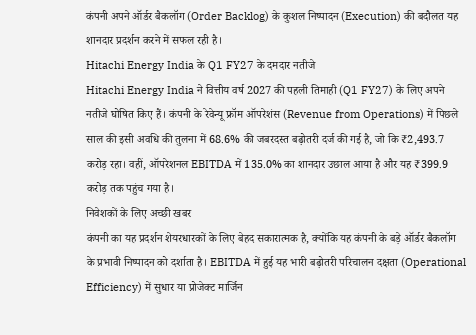कंपनी अपने ऑर्डर बैकलॉग (Order Backlog) के कुशल निष्पादन (Execution) की बदौलत यह शानदार प्रदर्शन करने में सफल रही है।
Hitachi Energy India के Q1 FY27 के दमदार नतीजे
Hitachi Energy India ने वित्तीय वर्ष 2027 की पहली तिमाही (Q1 FY27) के लिए अपने नतीजे घोषित किए हैं। कंपनी के रेवेन्यू फ्रॉम ऑपरेशंस (Revenue from Operations) में पिछले साल की इसी अवधि की तुलना में 68.6% की जबरदस्त बढ़ोतरी दर्ज की गई है, जो कि ₹2,493.7 करोड़ रहा। वहीं, ऑपरेशनल EBITDA में 135.0% का शानदार उछाल आया है और यह ₹399.9 करोड़ तक पहुंच गया है।
निवेशकों के लिए अच्छी खबर
कंपनी का यह प्रदर्शन शेयरधारकों के लिए बेहद सकारात्मक है, क्योंकि यह कंपनी के बड़े ऑर्डर बैकलॉग के प्रभावी निष्पादन को दर्शाता है। EBITDA में हुई यह भारी बढ़ोतरी परिचालन दक्षता (Operational Efficiency) में सुधार या प्रोजेक्ट मार्जिन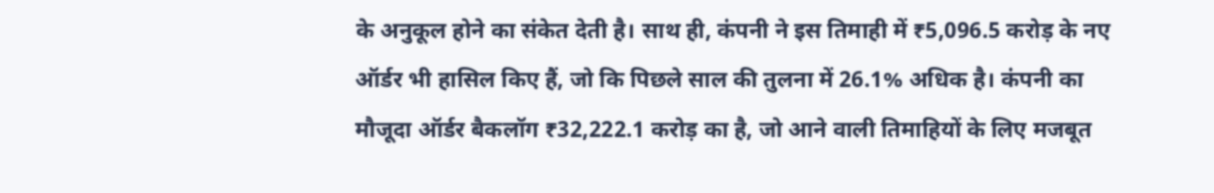के अनुकूल होने का संकेत देती है। साथ ही, कंपनी ने इस तिमाही में ₹5,096.5 करोड़ के नए ऑर्डर भी हासिल किए हैं, जो कि पिछले साल की तुलना में 26.1% अधिक है। कंपनी का मौजूदा ऑर्डर बैकलॉग ₹32,222.1 करोड़ का है, जो आने वाली तिमाहियों के लिए मजबूत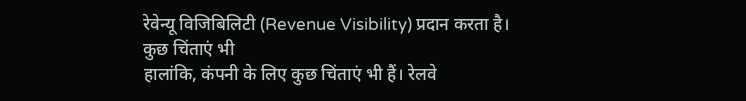रेवेन्यू विजिबिलिटी (Revenue Visibility) प्रदान करता है।
कुछ चिंताएं भी
हालांकि, कंपनी के लिए कुछ चिंताएं भी हैं। रेलवे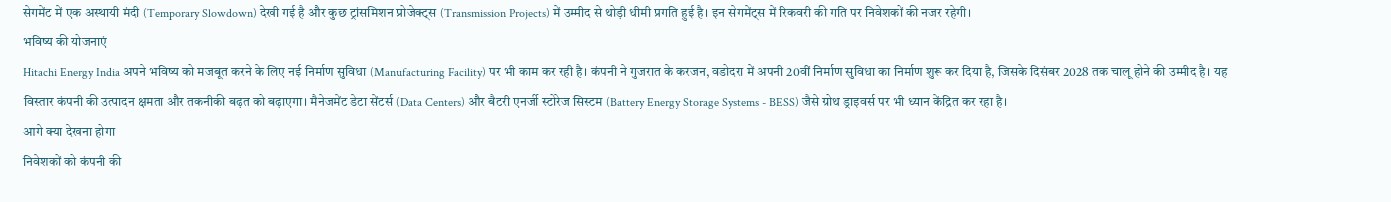सेगमेंट में एक अस्थायी मंदी (Temporary Slowdown) देखी गई है और कुछ ट्रांसमिशन प्रोजेक्ट्स (Transmission Projects) में उम्मीद से थोड़ी धीमी प्रगति हुई है। इन सेगमेंट्स में रिकवरी की गति पर निवेशकों की नजर रहेगी।
भविष्य की योजनाएं
Hitachi Energy India अपने भविष्य को मजबूत करने के लिए नई निर्माण सुविधा (Manufacturing Facility) पर भी काम कर रही है। कंपनी ने गुजरात के करजन, वडोदरा में अपनी 20वीं निर्माण सुविधा का निर्माण शुरू कर दिया है, जिसके दिसंबर 2028 तक चालू होने की उम्मीद है। यह विस्तार कंपनी की उत्पादन क्षमता और तकनीकी बढ़त को बढ़ाएगा। मैनेजमेंट डेटा सेंटर्स (Data Centers) और बैटरी एनर्जी स्टोरेज सिस्टम (Battery Energy Storage Systems - BESS) जैसे ग्रोथ ड्राइवर्स पर भी ध्यान केंद्रित कर रहा है।
आगे क्या देखना होगा
निवेशकों को कंपनी की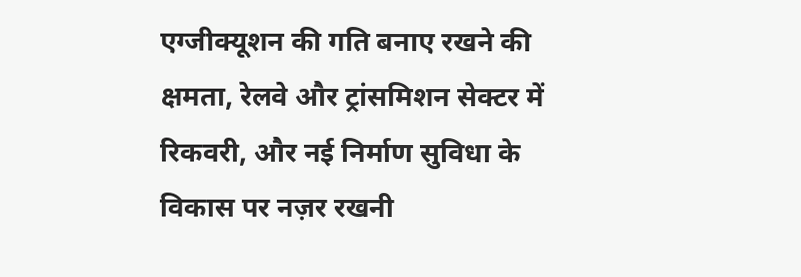एग्जीक्यूशन की गति बनाए रखने की क्षमता, रेलवे और ट्रांसमिशन सेक्टर में रिकवरी, और नई निर्माण सुविधा के विकास पर नज़र रखनी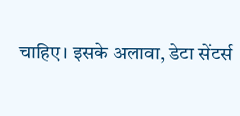चाहिए। इसके अलावा, डेटा सेंटर्स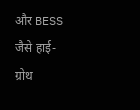और BESS जैसे हाई-ग्रोथ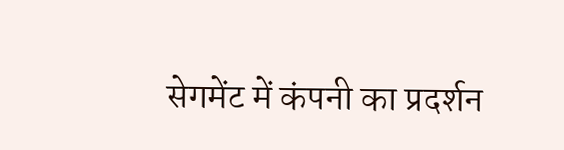सेगमेंट में कंपनी का प्रदर्शन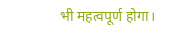भी महत्वपूर्ण होगा।